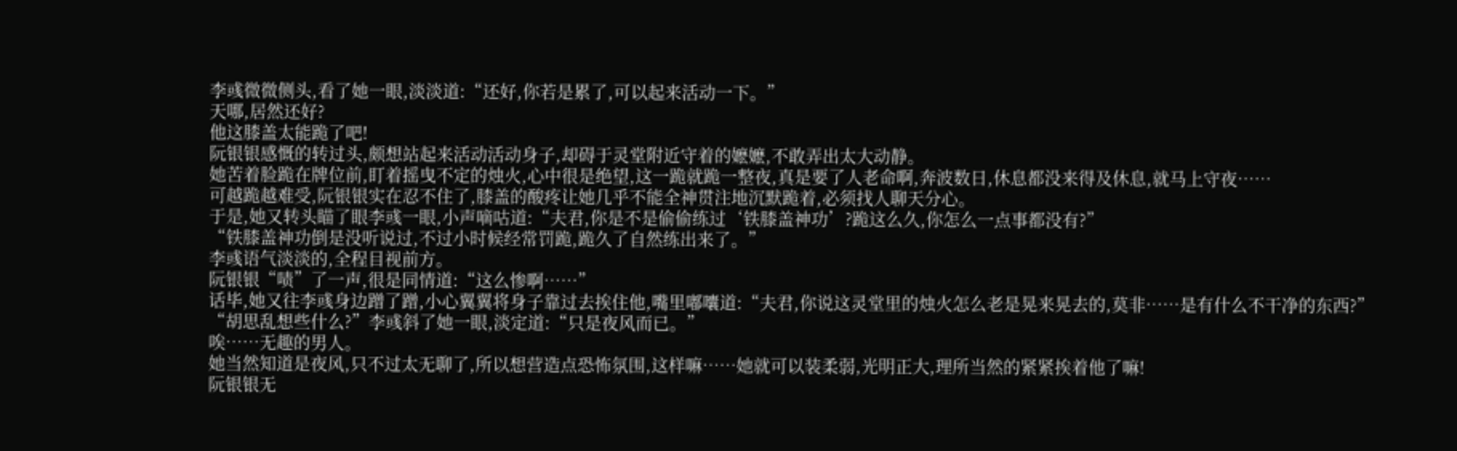李彧微微侧头,看了她一眼,淡淡道:“还好,你若是累了,可以起来活动一下。”
天哪,居然还好?
他这膝盖太能跪了吧!
阮银银感慨的转过头,颇想站起来活动活动身子,却碍于灵堂附近守着的嬷嬷,不敢弄出太大动静。
她苦着脸跪在牌位前,盯着摇曳不定的烛火,心中很是绝望,这一跪就跪一整夜,真是要了人老命啊,奔波数日,休息都没来得及休息,就马上守夜……
可越跪越难受,阮银银实在忍不住了,膝盖的酸疼让她几乎不能全神贯注地沉默跪着,必须找人聊天分心。
于是,她又转头瞄了眼李彧一眼,小声嘀咕道:“夫君,你是不是偷偷练过‘铁膝盖神功’?跪这么久,你怎么一点事都没有?”
“铁膝盖神功倒是没听说过,不过小时候经常罚跪,跪久了自然练出来了。”
李彧语气淡淡的,全程目视前方。
阮银银“啧”了一声,很是同情道:“这么惨啊……”
话毕,她又往李彧身边蹭了蹭,小心翼翼将身子靠过去挨住他,嘴里嘟囔道:“夫君,你说这灵堂里的烛火怎么老是晃来晃去的,莫非……是有什么不干净的东西?”
“胡思乱想些什么?”李彧斜了她一眼,淡定道:“只是夜风而已。”
唉……无趣的男人。
她当然知道是夜风,只不过太无聊了,所以想营造点恐怖氛围,这样嘛……她就可以装柔弱,光明正大,理所当然的紧紧挨着他了嘛!
阮银银无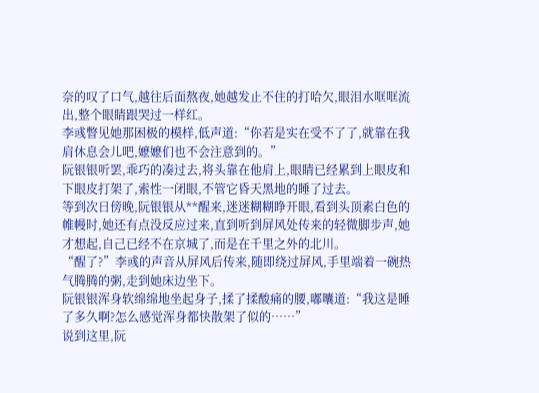奈的叹了口气,越往后面熬夜,她越发止不住的打哈欠,眼泪水哐哐流出,整个眼睛跟哭过一样红。
李彧瞥见她那困极的模样,低声道:“你若是实在受不了了,就靠在我肩休息会儿吧,嬷嬷们也不会注意到的。”
阮银银听罢,乖巧的凑过去,将头靠在他肩上,眼睛已经累到上眼皮和下眼皮打架了,索性一闭眼,不管它昏天黑地的睡了过去。
等到次日傍晚,阮银银从**醒来,迷迷糊糊睁开眼,看到头顶素白色的帷幔时,她还有点没反应过来,直到听到屏风处传来的轻微脚步声,她才想起,自己已经不在京城了,而是在千里之外的北川。
“醒了?”李彧的声音从屏风后传来,随即绕过屏风,手里端着一碗热气腾腾的粥,走到她床边坐下。
阮银银浑身软绵绵地坐起身子,揉了揉酸痛的腰,嘟囔道:“我这是睡了多久啊?怎么感觉浑身都快散架了似的……”
说到这里,阮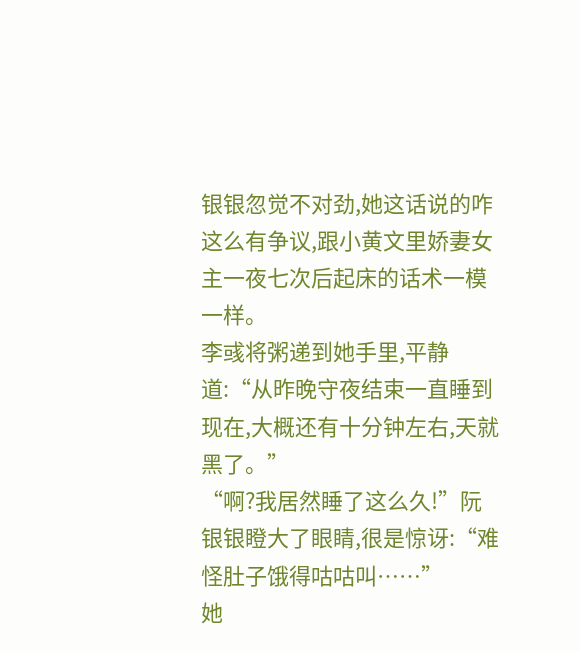银银忽觉不对劲,她这话说的咋这么有争议,跟小黄文里娇妻女主一夜七次后起床的话术一模一样。
李彧将粥递到她手里,平静道:“从昨晚守夜结束一直睡到现在,大概还有十分钟左右,天就黑了。”
“啊?我居然睡了这么久!”阮银银瞪大了眼睛,很是惊讶:“难怪肚子饿得咕咕叫……”
她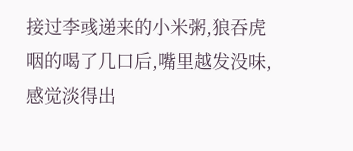接过李彧递来的小米粥,狼吞虎咽的喝了几口后,嘴里越发没味,感觉淡得出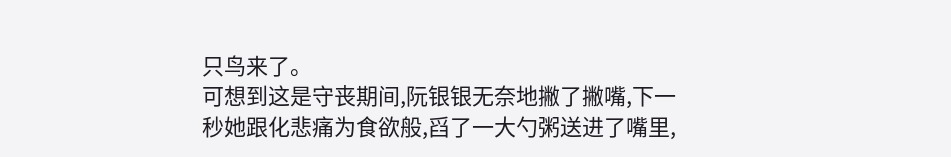只鸟来了。
可想到这是守丧期间,阮银银无奈地撇了撇嘴,下一秒她跟化悲痛为食欲般,舀了一大勺粥送进了嘴里,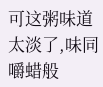可这粥味道太淡了,味同嚼蜡般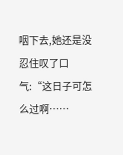咽下去,她还是没忍住叹了口气:“这日子可怎么过啊……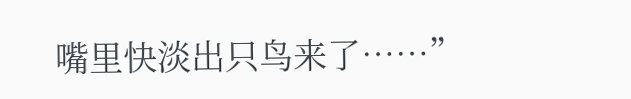嘴里快淡出只鸟来了……”